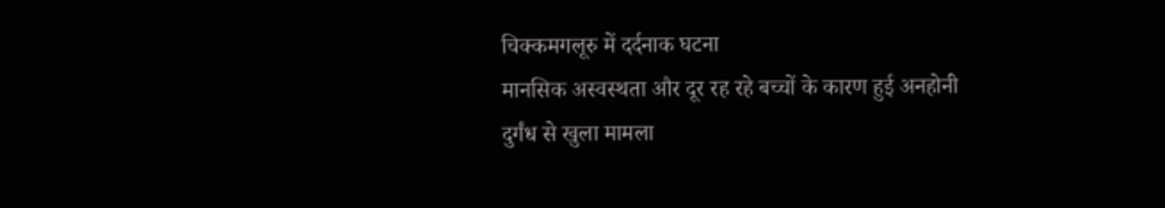चिक्कमगलूरु में दर्दनाक घटना
मानसिक अस्वस्थता और दूर रह रहे बच्चों के कारण हुई अनहोनी
दुर्गंध से खुला मामला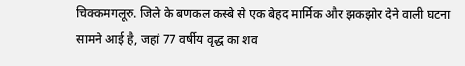चिक्कमगलूरु. जिले के बणकल कस्बे से एक बेहद मार्मिक और झकझोर देने वाली घटना सामने आई है, जहां 77 वर्षीय वृद्ध का शव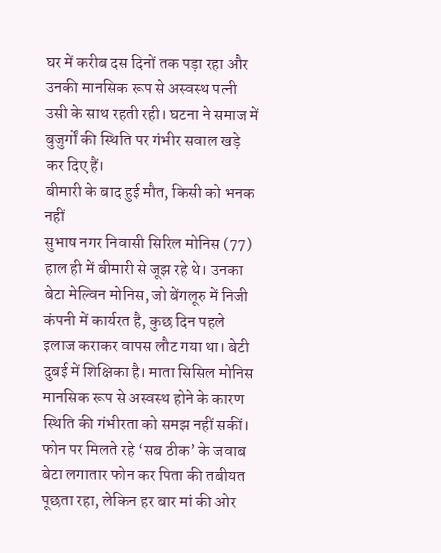घर में करीब दस दिनों तक पड़ा रहा और उनकी मानसिक रूप से अस्वस्थ पत्नी उसी के साथ रहती रही। घटना ने समाज में बुजुर्गों की स्थिति पर गंभीर सवाल खड़े कर दिए हैं।
बीमारी के बाद हुई मौत, किसी को भनक नहीं
सुभाष नगर निवासी सिरिल मोनिस (77) हाल ही में बीमारी से जूझ रहे थे। उनका बेटा मेल्विन मोनिस, जो बेंगलूरु में निजी कंपनी में कार्यरत है, कुछ दिन पहले इलाज कराकर वापस लौट गया था। बेटी दुबई में शिक्षिका है। माता सिसिल मोनिस मानसिक रूप से अस्वस्थ होने के कारण स्थिति की गंभीरता को समझ नहीं सकीं।
फोन पर मिलते रहे ‘सब ठीक’ के जवाब
बेटा लगातार फोन कर पिता की तबीयत पूछता रहा, लेकिन हर बार मां की ओर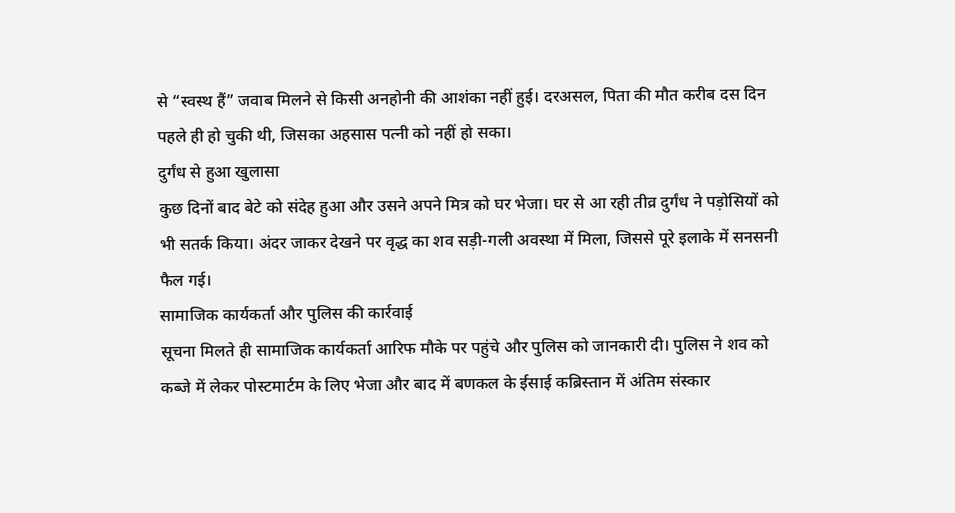से “स्वस्थ हैं” जवाब मिलने से किसी अनहोनी की आशंका नहीं हुई। दरअसल, पिता की मौत करीब दस दिन पहले ही हो चुकी थी, जिसका अहसास पत्नी को नहीं हो सका।
दुर्गंध से हुआ खुलासा
कुछ दिनों बाद बेटे को संदेह हुआ और उसने अपने मित्र को घर भेजा। घर से आ रही तीव्र दुर्गंध ने पड़ोसियों को भी सतर्क किया। अंदर जाकर देखने पर वृद्ध का शव सड़ी-गली अवस्था में मिला, जिससे पूरे इलाके में सनसनी फैल गई।
सामाजिक कार्यकर्ता और पुलिस की कार्रवाई
सूचना मिलते ही सामाजिक कार्यकर्ता आरिफ मौके पर पहुंचे और पुलिस को जानकारी दी। पुलिस ने शव को कब्जे में लेकर पोस्टमार्टम के लिए भेजा और बाद में बणकल के ईसाई कब्रिस्तान में अंतिम संस्कार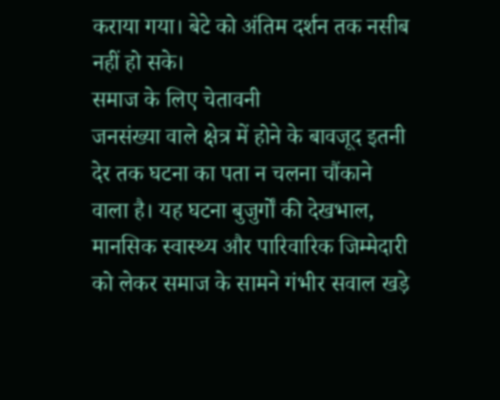कराया गया। बेटे को अंतिम दर्शन तक नसीब नहीं हो सके।
समाज के लिए चेतावनी
जनसंख्या वाले क्षेत्र में होने के बावजूद इतनी देर तक घटना का पता न चलना चौंकाने वाला है। यह घटना बुजुर्गों की देखभाल, मानसिक स्वास्थ्य और पारिवारिक जिम्मेदारी को लेकर समाज के सामने गंभीर सवाल खड़े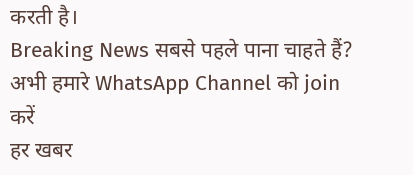करती है।
Breaking News सबसे पहले पाना चाहते हैं?
अभी हमारे WhatsApp Channel को join करें
हर खबर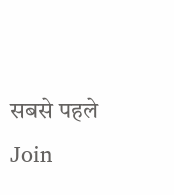सबसे पहले
Join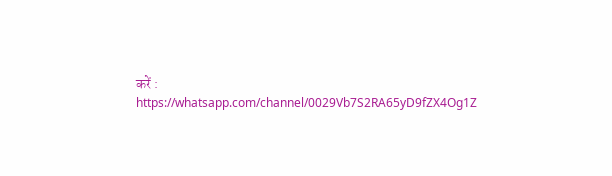करें : https://whatsapp.com/channel/0029Vb7S2RA65yD9fZX4Og1Z